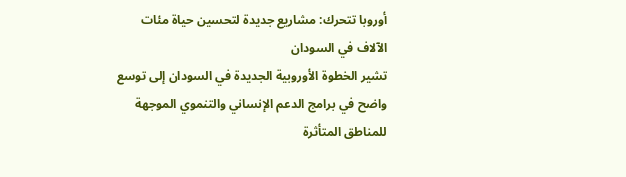أوروبا تتحرك: مشاريع جديدة لتحسين حياة مئات الآلاف في السودان
تشير الخطوة الأوروبية الجديدة في السودان إلى توسع واضح في برامج الدعم الإنساني والتنموي الموجهة للمناطق المتأثرة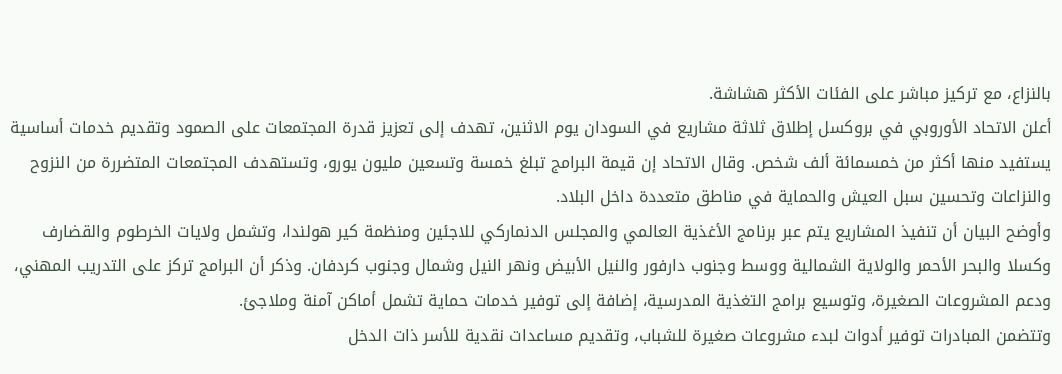بالنزاع، مع تركيز مباشر على الفئات الأكثر هشاشة.
أعلن الاتحاد الأوروبي في بروكسل إطلاق ثلاثة مشاريع في السودان يوم الاثنين، تهدف إلى تعزيز قدرة المجتمعات على الصمود وتقديم خدمات أساسية يستفيد منها أكثر من خمسمائة ألف شخص. وقال الاتحاد إن قيمة البرامج تبلغ خمسة وتسعين مليون يورو، وتستهدف المجتمعات المتضررة من النزوح والنزاعات وتحسين سبل العيش والحماية في مناطق متعددة داخل البلاد.
وأوضح البيان أن تنفيذ المشاريع يتم عبر برنامج الأغذية العالمي والمجلس الدنماركي للاجئين ومنظمة كير هولندا، وتشمل ولايات الخرطوم والقضارف وكسلا والبحر الأحمر والولاية الشمالية ووسط وجنوب دارفور والنيل الأبيض ونهر النيل وشمال وجنوب كردفان. وذكر أن البرامج تركز على التدريب المهني، ودعم المشروعات الصغيرة، وتوسيع برامج التغذية المدرسية، إضافة إلى توفير خدمات حماية تشمل أماكن آمنة وملاجئ.
وتتضمن المبادرات توفير أدوات لبدء مشروعات صغيرة للشباب، وتقديم مساعدات نقدية للأسر ذات الدخل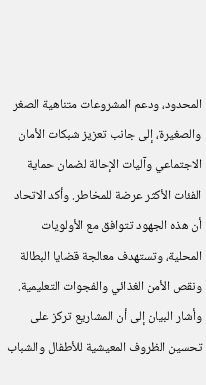المحدود، ودعم المشروعات متناهية الصغر والصغيرة، إلى جانب تعزيز شبكات الأمان الاجتماعي وآليات الإحالة لضمان حماية الفئات الأكثر عرضة للمخاطر. وأكد الاتحاد أن هذه الجهود تتوافق مع الأولويات المحلية، وتستهدف معالجة قضايا البطالة ونقص الأمن الغذائي والفجوات التعليمية.
وأشار البيان إلى أن المشاريع تركز على تحسين الظروف المعيشية للأطفال والشباب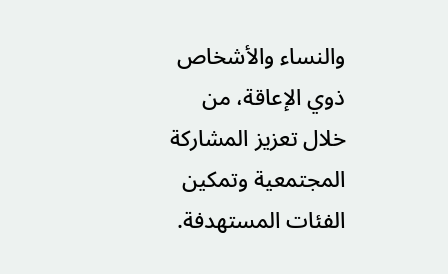والنساء والأشخاص ذوي الإعاقة، من خلال تعزيز المشاركة المجتمعية وتمكين الفئات المستهدفة.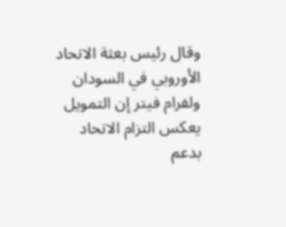وقال رئيس بعثة الاتحاد الأوروبي في السودان ولفرام فيتر إن التمويل يعكس التزام الاتحاد بدعم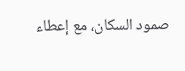صمود السكان، مع إعطاء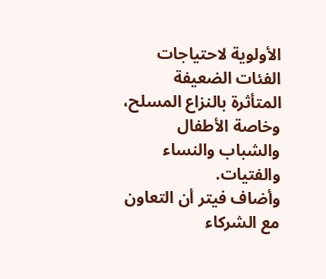الأولوية لاحتياجات الفئات الضعيفة المتأثرة بالنزاع المسلح، وخاصة الأطفال والشباب والنساء والفتيات.
وأضاف فيتر أن التعاون مع الشركاء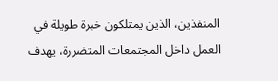المنفذين، الذين يمتلكون خبرة طويلة في العمل داخل المجتمعات المتضررة، يهدف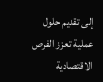إلى تقديم حلول عملية تعزز الفرص الاقتصادية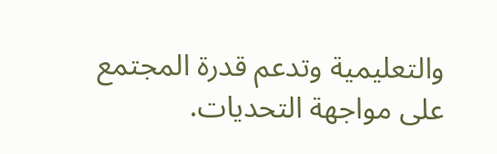والتعليمية وتدعم قدرة المجتمع على مواجهة التحديات.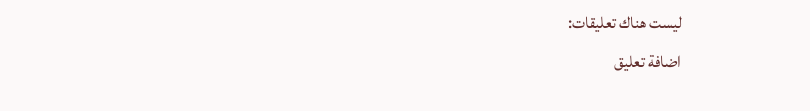ليست هناك تعليقات:
اضافة تعليق